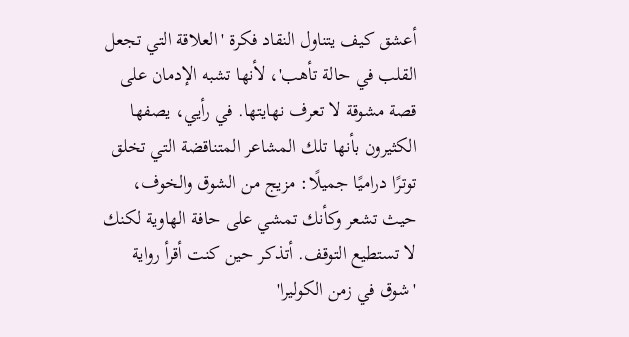أعشق كيف يتناول النقاد فكرة 'العلاقة التي تجعل القلب في حالة تأهب'، لأنها تشبه الإدمان على قصة مشوقة لا تعرف نهايتها. في رأيي، يصفها الكثيرون بأنها تلك المشاعر المتناقضة التي تخلق توترًا دراميًا جميلًا: مزيج من الشوق والخوف، حيث تشعر وكأنك تمشي على حافة الهاوية لكنك لا تستطيع التوقف. أتذكر حين كنت أقرأ رواية 'شوق في زمن الكوليرا'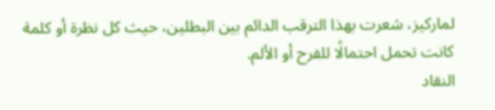لماركيز، شعرت بهذا الترقب الدائم بين البطلين، حيث كل نظرة أو كلمة كانت تحمل احتمالًا للفرح أو الألم.
النقاد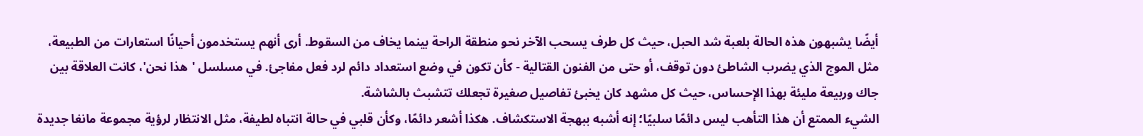أيضًا يشبهون هذه الحالة بلعبة شد الحبل، حيث كل طرف يسحب الآخر نحو منطقة الراحة بينما يخاف من السقوط. أرى أنهم يستخدمون أحيانًا استعارات من الطبيعة، مثل الموج الذي يضرب الشاطئ دون توقف، أو حتى من الفنون القتالية - كأن تكون في وضع استعداد دائم لرد فعل مفاجئ. في مسلسل 'هذا نحن'، كانت العلاقة بين جاك وربيعة مليئة بهذا الإحساس، حيث كل مشهد كان يخبئ تفاصيل صغيرة تجعلك تتشبث بالشاشة.
الشيء الممتع أن هذا التأهب ليس دائمًا سلبيًا؛ إنه أشبه ببهجة الاستكشاف. هكذا أشعر دائمًا، وكأن قلبي في حالة انتباه لطيفة، مثل الانتظار لرؤية مجموعة مانغا جديدة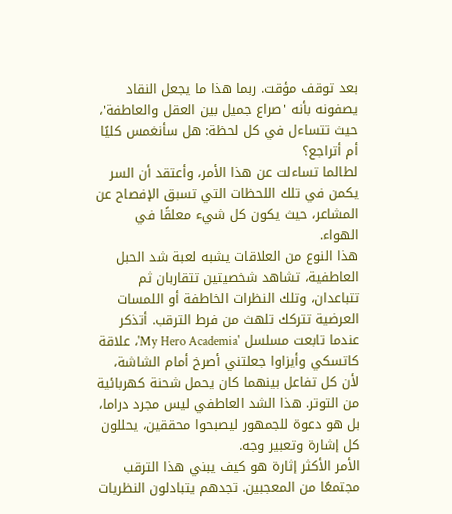بعد توقف مؤقت. ربما هذا ما يجعل النقاد يصفونه بأنه 'صراع جميل بين العقل والعاطفة'، حيث تتساءل في كل لحظة: هل سأنغمس كليًا أم أتراجع؟
لطالما تساءلت عن هذا الأمر، وأعتقد أن السر يكمن في تلك اللحظات التي تسبق الإفصاح عن المشاعر، حيث يكون كل شيء معلقًا في الهواء.
هذا النوع من العلاقات يشبه لعبة شد الحبل العاطفية، تشاهد شخصيتين تتقاربان ثم تتباعدان، وتلك النظرات الخاطفة أو اللمسات العرضية تتركك تلهث من فرط الترقب. أتذكر عندما تابعت مسلسل 'My Hero Academia'، علاقة كاتسكي وأيزاوا جعلتني أصرخ أمام الشاشة، لأن كل تفاعل بينهما كان يحمل شحنة كهربائية من التوتر. هذا الشد العاطفي ليس مجرد دراما، بل هو دعوة للجمهور ليصبحوا محققين، يحللون كل إشارة وتعبير وجه.
الأمر الأكثر إثارة هو كيف يبني هذا الترقب مجتمعًا من المعجبين. تجدهم يتبادلون النظريات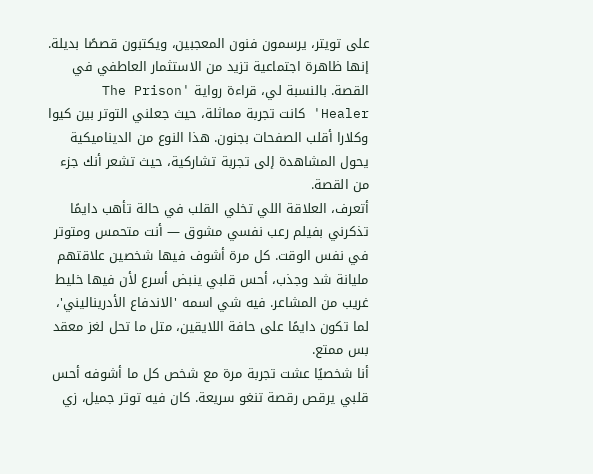على تويتر، يرسمون فنون المعجبين، ويكتبون قصصًا بديلة. إنها ظاهرة اجتماعية تزيد من الاستثمار العاطفي في القصة. بالنسبة لي، قراءة رواية 'The Prison Healer' كانت تجربة مماثلة، حيث جعلني التوتر بين كيوا وكلارا أقلب الصفحات بجنون. هذا النوع من الديناميكية يحول المشاهدة إلى تجربة تشاركية، حيث تشعر أنك جزء من القصة.
أتعرف، العلاقة اللي تخلي القلب في حالة تأهب دايمًا تذكرني بفيلم رعب نفسي مشوق — أنت متحمس ومتوتر في نفس الوقت. كل مرة أشوف فيها شخصين علاقتهم مليانة شد وجذب، أحس قلبي ينبض أسرع لأن فيها خليط غريب من المشاعر. فيه شي اسمه 'الاندفاع الأدريناليني'، لما تكون دايمًا على حافة اللايقين، متل ما تحل لغز معقد بس ممتع.
أنا شخصيًا عشت تجربة مرة مع شخص كل ما أشوفه أحس قلبي يرقص رقصة تنغو سريعة. كان فيه توتر جميل، زي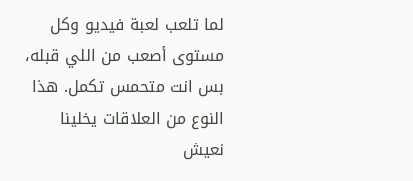لما تلعب لعبة فيديو وكل مستوى أصعب من اللي قبله، بس انت متحمس تكمل. هذا النوع من العلاقات يخلينا نعيش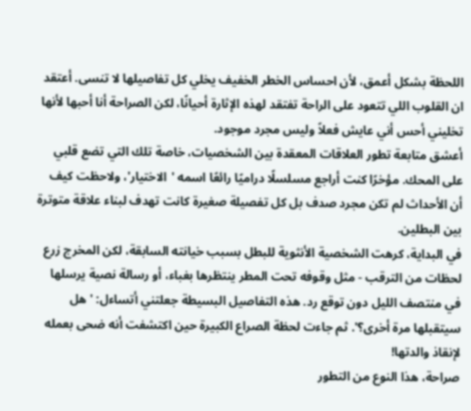اللحظة بشكل أعمق، لأن احساس الخطر الخفيف يخلي كل تفاصيلها لا تنسى. أعتقد ان القلوب اللي تتعود على الراحة تفتقد لهذه الإثارة أحيانًا، لكن الصراحة أنا أحبها لأنها تخليني أحس أني عايش فعلاً وليس مجرد موجود.
أعشق متابعة تطور العلاقات المعقدة بين الشخصيات، خاصة تلك التي تضع قلبي على المحك. مؤخرًا كنت أراجع مسلسلًا دراميًا رائعًا اسمه 'الاختيار'، ولاحظت كيف أن الأحداث لم تكن مجرد صدف بل كل تفصيلة صغيرة كانت تهدف لبناء علاقة متوترة بين البطلين.
في البداية، كرهت الشخصية الأنثوية للبطل بسبب خيانته السابقة، لكن المخرج زرع لحظات من الترقب - مثل وقوفه تحت المطر ينتظرها بغباء، أو رسالة نصية يرسلها في منتصف الليل دون توقع رد. هذه التفاصيل البسيطة جعلتني أتساءل: 'هل سيتقبلها مرة أخرى؟'. ثم جاءت لحظة الصراع الكبيرة حين اكتشفت أنه ضحى بعمله لإنقاذ والدتها!
صراحة، هذا النوع من التطور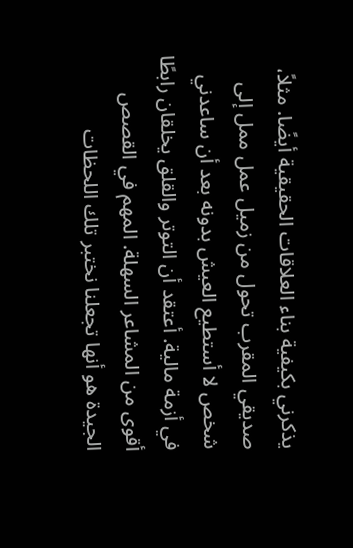يذكرني بكيفية بناء العلاقات الحقيقية أيضًا. مثلاً، صديقي المقرب تحول من زميل عمل ممل إلى شخص لا أستطيع العيش بدونه بعد أن ساعدني في أزمة مالية. أعتقد أن التوتر والقلق يخلقان رابطًا أقوى من المشاعر السهلة. المهم في القصص الجيدة هو أنها تجعلنا نختبر تلك اللحظات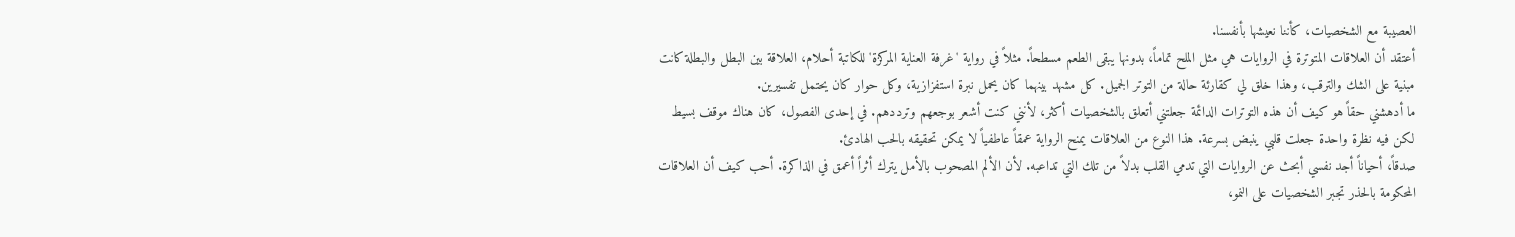العصيبة مع الشخصيات، كأننا نعيشها بأنفسنا.
أعتقد أن العلاقات المتوترة في الروايات هي مثل الملح تماماً، بدونها يبقى الطعم مسطحاً. مثلاً في رواية 'غرفة العناية المركزة' للكاتبة أحلام، العلاقة بين البطل والبطلة كانت مبنية على الشك والترقب، وهذا خلق لي كقارئة حالة من التوتر الجميل. كل مشهد بينهما كان يحمل نبرة استفزازية، وكل حوار كان يحتمل تفسيرين.
ما أدهشني حقاً هو كيف أن هذه التوترات الدائمة جعلتني أتعلق بالشخصيات أكثر، لأنني كنت أشعر بوجعهم وترددهم. في إحدى الفصول، كان هناك موقف بسيط لكن فيه نظرة واحدة جعلت قلبي ينبض بسرعة. هذا النوع من العلاقات يمنح الرواية عمقاً عاطفياً لا يمكن تحقيقه بالحب الهادئ.
صدقاً، أحياناً أجد نفسي أبحث عن الروايات التي تدمي القلب بدلاً من تلك التي تداعبه. لأن الألم المصحوب بالأمل يترك أثراً أعمق في الذاكرة. أحب كيف أن العلاقات المحكومة بالحذر تجبر الشخصيات على النمو،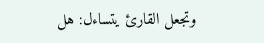وتجعل القارئ يتساءل: هل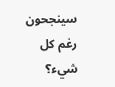سينجحون رغم كل شيء؟